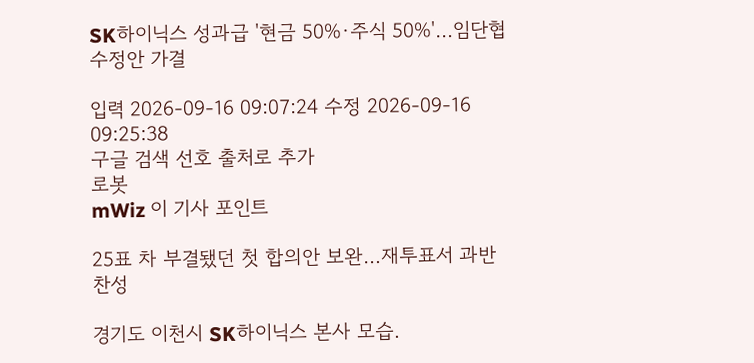SK하이닉스 성과급 '현금 50%·주식 50%'…임단협 수정안 가결

입력 2026-09-16 09:07:24 수정 2026-09-16 09:25:38
구글 검색 선호 출처로 추가
로봇
mWiz 이 기사 포인트

25표 차 부결됐던 첫 합의안 보완…재투표서 과반 찬성

경기도 이천시 SK하이닉스 본사 모습.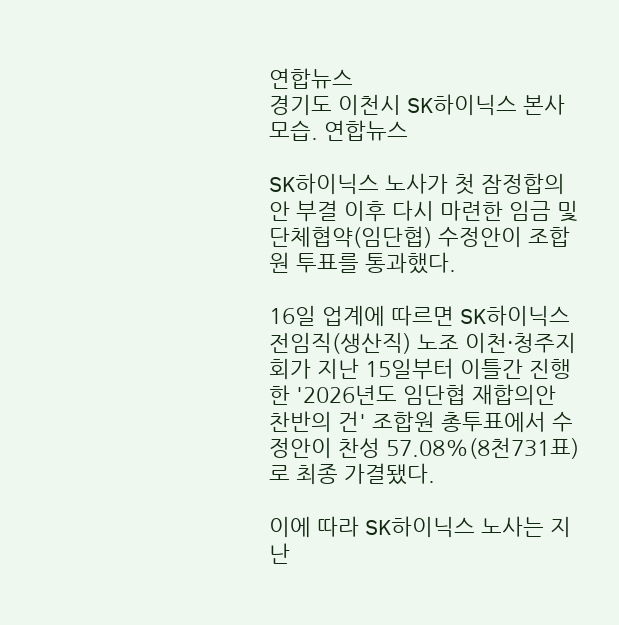연합뉴스
경기도 이천시 SK하이닉스 본사 모습. 연합뉴스

SK하이닉스 노사가 첫 잠정합의안 부결 이후 다시 마련한 임금 및 단체협약(임단협) 수정안이 조합원 투표를 통과했다.

16일 업계에 따르면 SK하이닉스 전임직(생산직) 노조 이천·청주지회가 지난 15일부터 이틀간 진행한 '2026년도 임단협 재합의안 찬반의 건' 조합원 총투표에서 수정안이 찬성 57.08%(8천731표)로 최종 가결됐다.

이에 따라 SK하이닉스 노사는 지난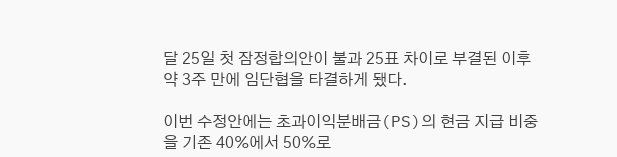달 25일 첫 잠정합의안이 불과 25표 차이로 부결된 이후 약 3주 만에 임단협을 타결하게 됐다.

이번 수정안에는 초과이익분배금(PS)의 현금 지급 비중을 기존 40%에서 50%로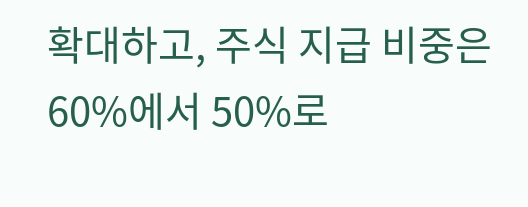확대하고, 주식 지급 비중은 60%에서 50%로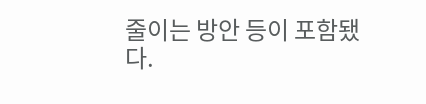줄이는 방안 등이 포함됐다.